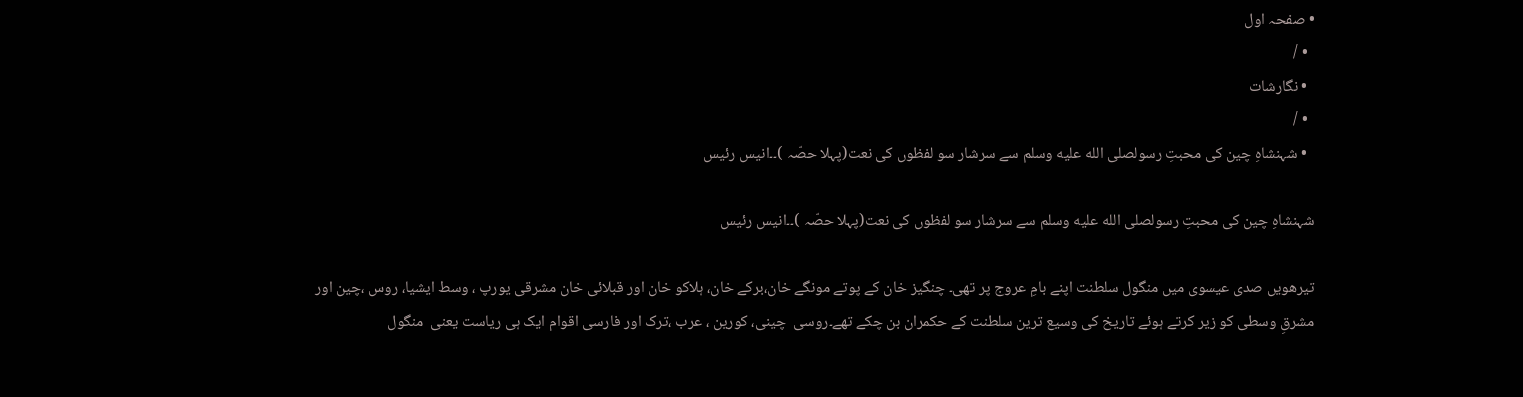• صفحہ اول
  • /
  • نگارشات
  • /
  • شہنشاہِ چین کی محبتِ رسولصلى الله عليه وسلم سے سرشار سو لفظوں کی نعت(پہلا حصّہ )۔۔انیس رئیس

شہنشاہِ چین کی محبتِ رسولصلى الله عليه وسلم سے سرشار سو لفظوں کی نعت(پہلا حصّہ )۔۔انیس رئیس

تیرھویں صدی عیسوی میں منگول سلطنت اپنے بامِ عروج پر تھی۔ چنگیز خان کے پوتے مونگے خان،برکے خان، ہلاکو خان اور قبلائی خان مشرقی یورپ ، وسط ایشیا، روس ،چین اور مشرقِ وسطی کو زیر کرتے ہوئے تاریخ کی وسیع ترین سلطنت کے حکمران بن چکے تھے۔روسی  چینی، کورین ، عرب ،ترک اور فارسی اقوام ایک ہی ریاست یعنی  منگول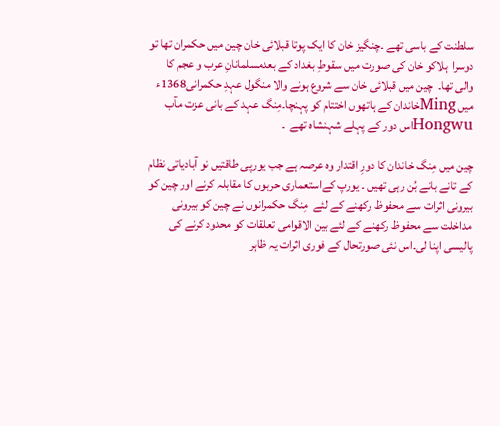سلطنت کے باسی تھے ۔چنگیز خان کا ایک پوتا قبلائی خان چین میں حکمران تھا تو دوسرا  ہلاکو خان کی صورت میں سقوطِ بغداد کے بعدمسلمانانِ عرب و عجم کا والی تھا۔  چین میں قبلائی خان سے شروع ہونے والا منگول عہدِ حکمرانی1368ء میں Mingخاندان کے ہاتھوں اختتام کو پہنچا۔مِنگ عہد کے بانی عزت مآب Hongwuاس دور کے پہلے شہنشاہ تھے  ۔

چین میں مِنگ خاندان کا دورِ اقتدار وہ عرصہ ہے جب یورپی طاقتیں نو آبادیاتی نظام کے تانے بانے بُن رہی تھیں ۔ یورپ کےاستعماری حربوں کا مقابلہ کرنے اور چین کو بیرونی اثرات سے محفوظ رکھنے کے لئے  مِنگ حکمرانوں نے چین کو بیرونی مداخلت سے محفوظ رکھنے کے لئے بین الاقوامی تعلقات کو محدود کرنے کی پالیسی اپنا لی۔اس نئی صورتحال کے فوری اثرات یہ ظاہر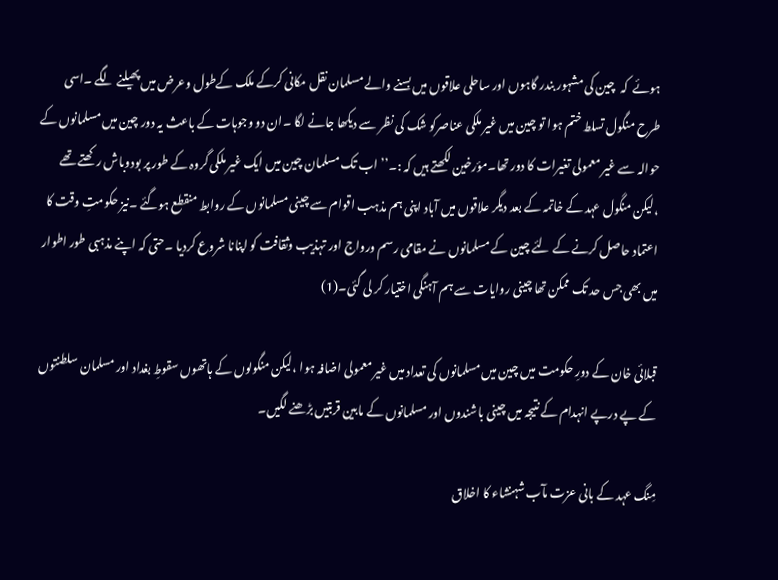ہوئے  کہ  چین کی مشہور بندر گاہوں اور ساحلی علاقوں میں بسنے والے مسلمان نقل مکانی کرکے ملک کےطول وعرض میں پھیلنے لگے ۔اسی طرح منگول تسلط ختم ہوا تو چین میں غیر ملکی عناصرکو شک کی نظر سے دیکھا جانے لگا ۔ان دو وجوہات کے باعث یہ دور چین میں مسلمانوں کے حوالہ سے غیر معمولی تغیرات کا دور تھا۔مؤرخین لکھتے ہیں کہ :۔’’ اب تک مسلمان چین میں ایک غیر ملکی گروہ کے طور پر بودوباش رکھتے تھے ،لیکن منگول عہد کے خاتمہ کے بعد دیگر علاقوں میں آباد اپنی ہم مذہب اقوام سے چینی مسلمانوں کے روابط منقطع ہوگئے ۔نیز حکومتِ وقت کا اعتماد حاصل کرنے کے لئے چین کے مسلمانوں نے مقامی رسم ورواج اور تہذیب وثقافت کو اپنانا شروع کردیا ۔حتی کہ اپنے مذہبی طور اطوار میں بھی جس حد تک ممکن تھا چینی روایات سے ہم آہنگی اختیار کر لی گئی۔(1)

قبلائی خان کے دورِ حکومت میں چین میں مسلمانوں کی تعداد میں غیر معمولی اضافہ ہوا ،لیکن منگولوں کے ہاتھوں سقوطِ بغداد اور مسلمان سلطنتوں کے پے درپے انہدام کے نتیجہ میں چینی باشندوں اور مسلمانوں کے مابین قربتیں بڑھنے لگیں۔

مِنگ عہد کے بانی عزت مآب شہنشاء کا اخلاق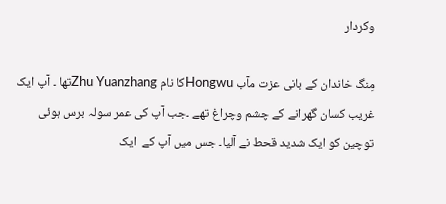وکردار

مِنگ خاندان کے بانی عزت مآب Hongwuکا نام Zhu Yuanzhangتھا ۔ آپ ایک غریب کسان گھرانے کے چشم وچراغ تھے ۔جب آپ کی عمر سولہ برس ہوئی توچین کو ایک شدید قحط نے آلیا۔ جس میں آپ کے  ایک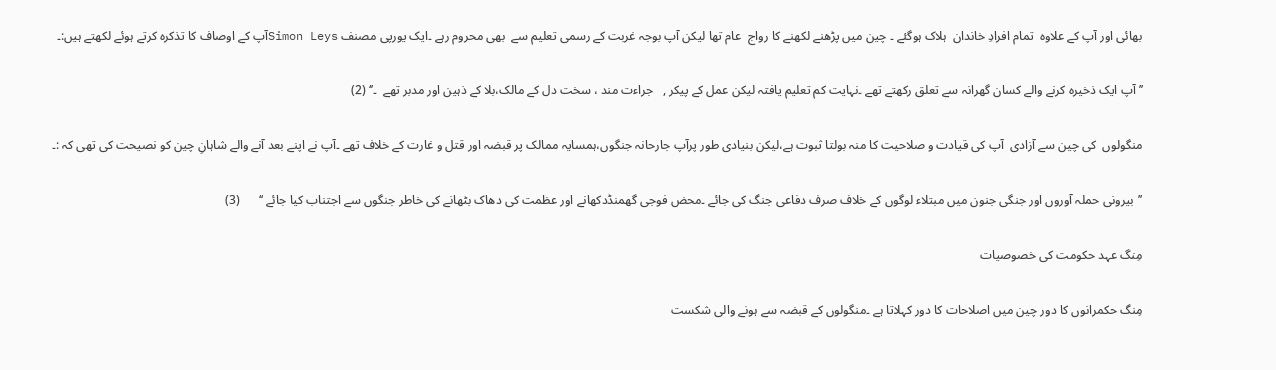بھائی اور آپ کے علاوہ  تمام افرادِ خاندان  ہلاک ہوگئے ۔ چین میں پڑھنے لکھنے کا رواج  عام تھا لیکن آپ بوجہ غربت کے رسمی تعلیم سے  بھی محروم رہے ۔ایک یورپی مصنف Simon Leysآپ کے اوصاف کا تذکرہ کرتے ہوئے لکھتے ہیں:۔

’’ آپ ایک ذخیرہ کرنے والے کسان گھرانہ سے تعلق رکھتے تھے ۔نہایت کم تعلیم یافتہ لیکن عمل کے پیکر ,   جراءت مند ، سخت دل کے مالک،بلا کے ذہین اور مدبر تھے  ۔’‘ (2)

منگولوں  کی چین سے آزادی  آپ کی قیادت و صلاحیت کا منہ بولتا ثبوت ہے،لیکن بنیادی طور پرآپ جارحانہ جنگوں،ہمسایہ ممالک پر قبضہ اور قتل و غارت کے خلاف تھے ۔آپ نے اپنے بعد آنے والے شاہانِ چین کو نصیحت کی تھی کہ :۔

’’بیرونی حملہ آوروں اور جنگی جنون میں مبتلاء لوگوں کے خلاف صرف دفاعی جنگ کی جائے ۔محض فوجی گھمنڈدکھانے اور عظمت کی دھاک بٹھانے کی خاطر جنگوں سے اجتناب کیا جائے ‘‘      (3)

مِنگ عہد حکومت کی خصوصیات

مِنگ حکمرانوں کا دور چین میں اصلاحات کا دور کہلاتا ہے ۔منگولوں کے قبضہ سے ہونے والی شکست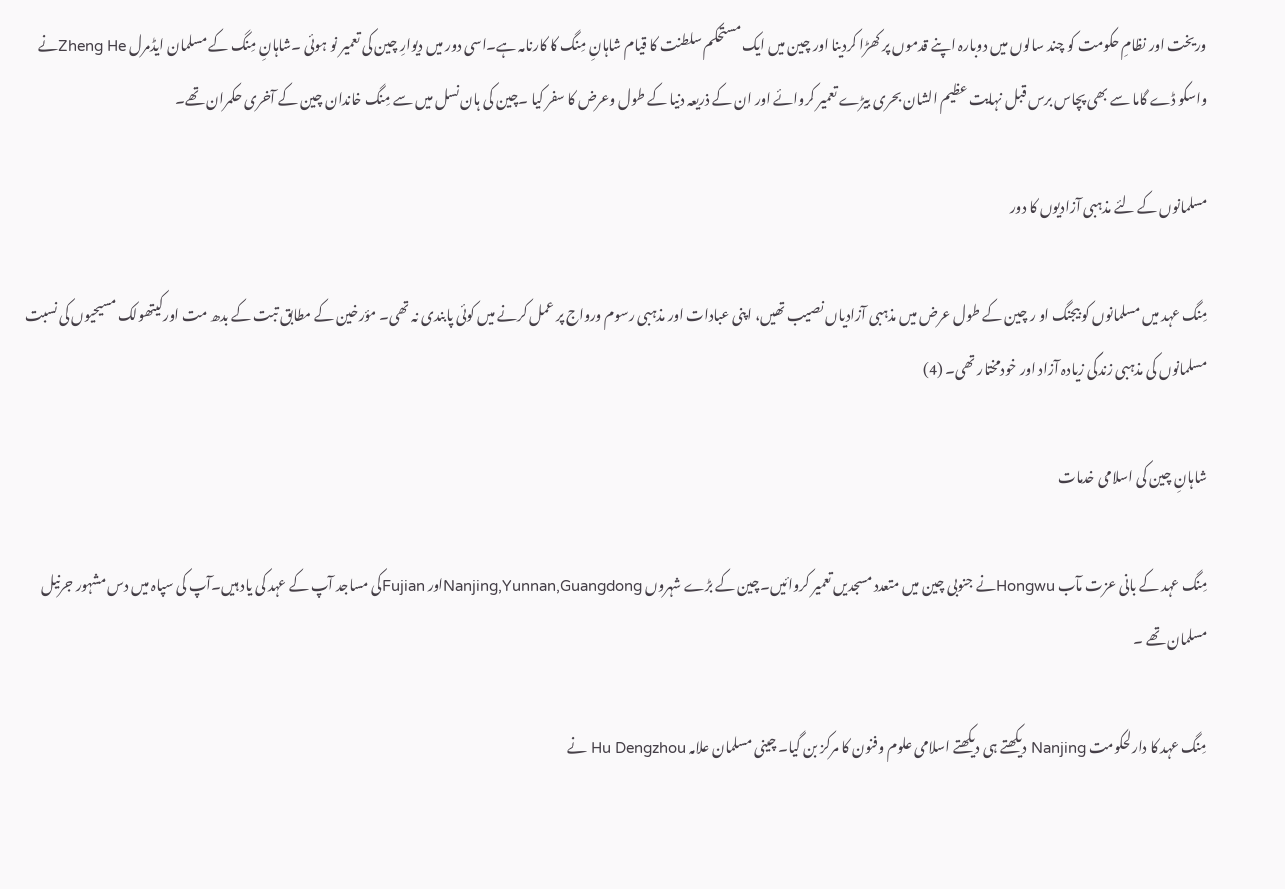وریخت اور نظامِ حکومت کو چند سالوں میں دوبارہ اپنے قدموں پر کھڑا کردینا اور چین میں ایک مستحکم سلطنت کا قیام شاہانِ مِنگ کا کارنامہ ہے۔اسی دور میں دیوارِ چین کی تعمیر نو ہوئی ۔شاہانِ مِنگ کے مسلمان ایڈمرل Zheng Heنے واسکو ڈے گاما سے بھی پچاس برس قبل نہایت عظیم الشان بحری بیڑے تعمیر کروائے اور ان کے ذریعہ دنیا کے طول وعرض کا سفر کیا ۔چین کی ہان نسل میں سے مِنگ خاندان چین کے آخری حکمران تھے۔

مسلمانوں کے لئے مذہبی آزادیوں کا دور

مِنگ عہد میں مسلمانوں کو بیجنگ او ر چین کے طول عرض میں مذہبی آزادیاں نصیب تھیں، اپنی عبادات اور مذہبی رسوم ورواج پر عمل کرنے میں کوئی پابندی نہ تھی۔ مؤرخین کے مطابق تبت کے بدھ مت اورکیتھولک مسیحیوں کی نسبت مسلمانوں کی مذہبی زندگی زیادہ آزاد اور خودمختار تھی۔ (4)

شاہانِ چین کی اسلامی خدمات

مِنگ عہد کے بانی عزت مآب Hongwuنے جنوبی چین میں متعدد مسجدیں تعمیر کروائیں۔چین کے بڑے شہروں Nanjing,Yunnan,Guangdongاور Fujianکی مساجد آپ کے عہد کی یاد ہیں۔آپ کی سپاہ میں دس مشہور جرنیل مسلمان تھے ۔

مِنگ عہد کا دارلحکومت Nanjing دیکھتے ہی دیکھتے اسلامی علوم وفنون کا مرکز بن گیا۔ چینی مسلمان علامہ Hu Dengzhou نے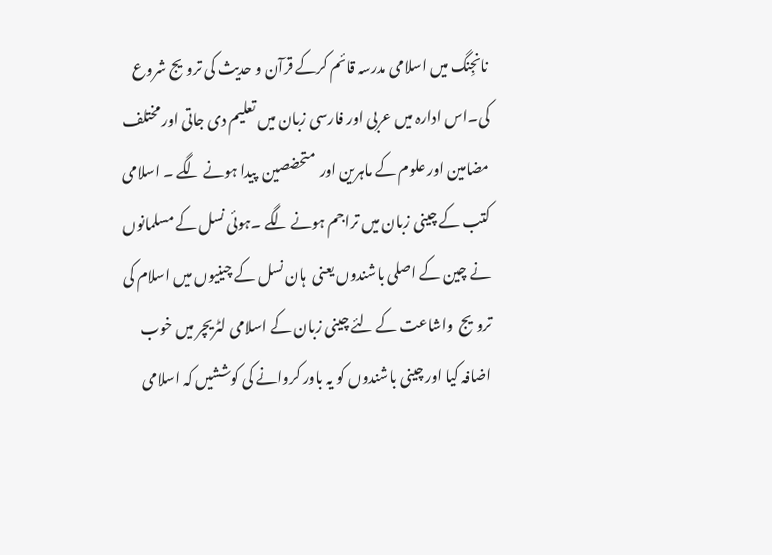نانجِنگ میں اسلامی مدرسہ قائم کرکے قرآن و حدیث کی ترویج شروع کی۔اس ادارہ میں عربی اور فارسی زبان میں تعلیم دی جاتی اور مختلف مضامین اور علوم کے ماہرین اور  متحضصین  پیدا ہونے لگے ۔ اسلامی کتب کے چینی زبان میں تراجم ہونے لگے ۔ہوئی نسل کے مسلمانوں نے چین کے اصلی باشندوں یعنی  ہان نسل کے چینیوں میں اسلام کی ترویج  واشاعت کے لئے چینی زبان کے اسلامی لٹریچر میں خوب اضافہ کیا اور چینی باشندوں کو یہ باور کروانے کی کوششیں کہ اسلامی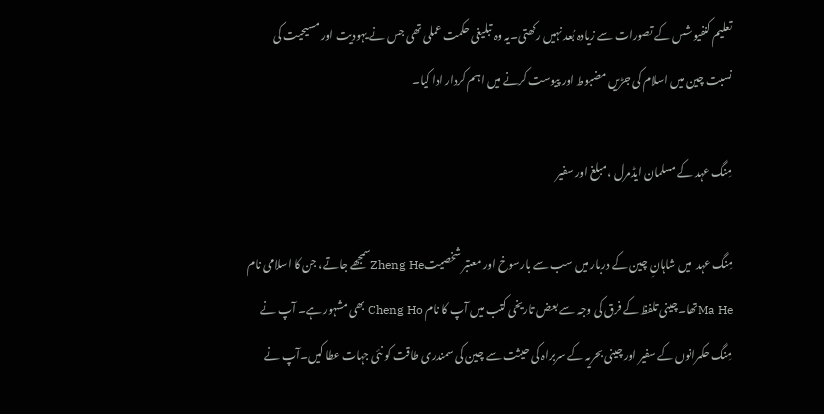تعلیم کنفیوشس کے تصورات سے زیادہ بُعد نہیں رکھتی۔یہ وہ تبلیغی حکمت عملی تھی جس نے یہودیت اور مسیحیت کی نسبت چین میں اسلام کی جڑیں مضبوط اور پیوست کرنے میں اہم کردار ادا کیا۔

مِنگ عہد کے مسلمان ایڈمرل ،مبلغ اور سفیر

مِنگ عہد  میں شاہانِ چین کے دربار میں سب سے بارسوخ اور معتبر شخصیتZheng Heسمجھے جاتے، جن کا اسلامی نام Ma Heتھا۔چینی تلفظ کے فرق کی وجہ سے بعض تاریخی کتب میں آپ کا نام Cheng Ho بھی مشہور ہے۔ آپ نے  مِنگ حکمرانوں کے سفیر اور چینی بحریہ کے سربراہ کی حیثت سے چین کی سمندری طاقت کو نئی جہات عطا کیں۔آپ نے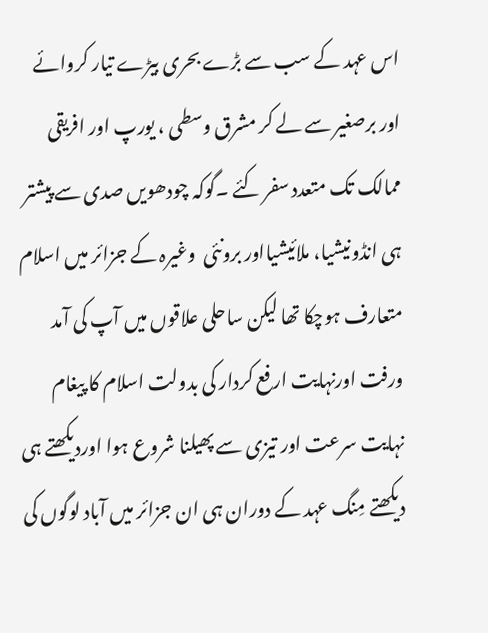اس عہد کے سب سے بڑے بحری بیڑے تیار کروائے اور برصغیر سے لے کر مشرق وسطی ، یورپ اور افریقی ممالک تک متعدد سفر کئے ۔گوکہ چودھویں صدی سے پیشتر  ہی انڈونیشیا، ملائیشیااور برونئی  وغیرہ کے جزائر میں اسلام متعارف ہوچکا تھا لیکن ساحلی علاقوں میں آپ کی آمد ورفت اورنہایت ارفع کردار کی بدولت اسلام کا پیغام نہایت سرعت اور تیزی سے پھیلنا شروع ہوا اوردیکھتے ہی دیکھتے مِنگ عہد کے دوران ہی ان جزائر میں آباد لوگوں کی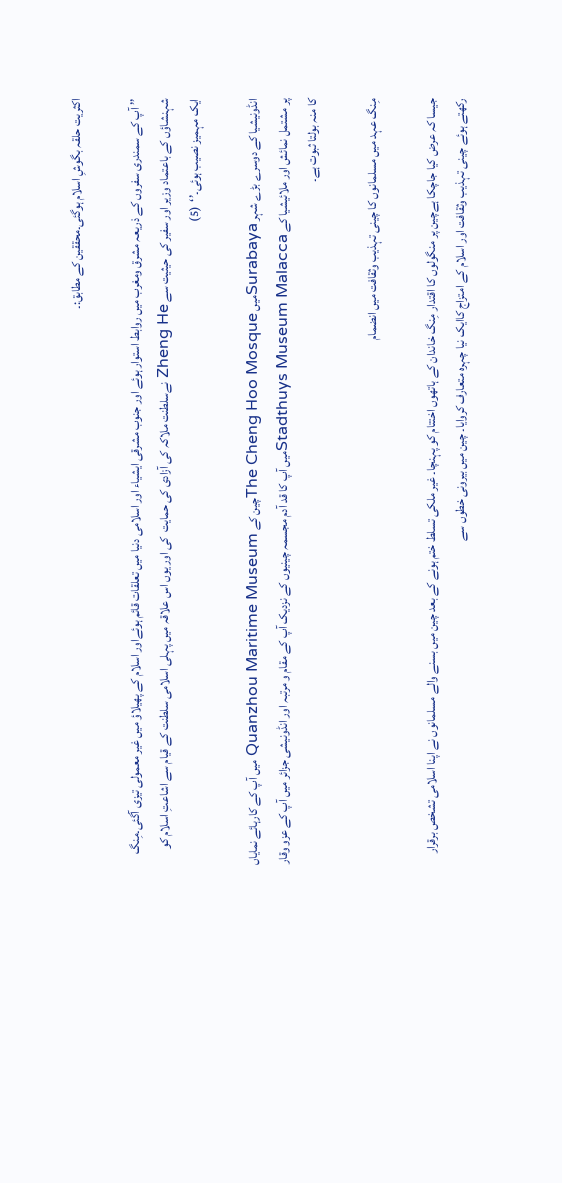اکثریت حلقہ بگوشِ اسلام ہوگئی۔محققین کے مطابق:۔

’’ آپ کے سمندری سفروں کے ذریعہ مشرق ومغرب میں روابط استوار ہوئے اور جنوب مشرقی ایشیاء اور اسلامی دنیا میں تعلقات قائم ہوئےاور اسلام کے پھیلاؤ میں غیر معمولی تیزی آگئی۔مِنگ شہنشاؤں کے باعتماد وزیر اور سفیر کی حیثیت سے Zheng He نےسلطنت ملاکہ کی آزادی کی حمایت  کی اور یوں اس علاقہ میں پہلی اسلامی سلطنت کے قیام سے اشاعتِ اسلام کو ایک مہمیز نصیب ہوئی۔’‘  (5)

انڈونیشیا کے دوسرے بڑے شہر Surabayaمیں The Cheng Hoo Mosqueچین کے Quanzhou Maritime Museum میں آپ کے کارہائے نمایاں پر مشتمل نمائش اور ملائیشیا کے Stadthuys Museum Malaccaمیں آپ کا قد آدم مجسمہ چینیوں کے نزدیک آپ کے مقام و مرتبہ اور انڈونیشی جزائر میں آپ کے عزو وقار کا منہ بولتا ثبوت ہے۔

مِنگ عہد میں مسلمانوں کا چینی تہذیب وثقافت میں انضمام

جیسا کہ عرض کیا جاچکا ہےچین پر منگولوں کا اقتدار مِنگ خاندان کے ہاتھوں اختتام کو پہنچا۔ غیر ملکی تسلط ختم ہونے کے بعد چین میں بسنے والے مسلمانوں نے اپنا اسلامی تشخص برقرار رکھتے ہوئے چینی تہذیب وثقافت اور اسلام کے امتزاج کاایک نیا چہرہ متعارف کروایا۔ چین میں بیرونی خطوں سے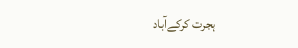ہجرت کرکےآباد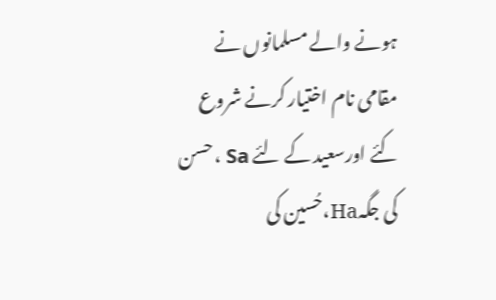ہونے والے مسلمانوں نے مقامی نام اختیار کرنے شروع کئے اورسعید کے لئے Sa ،حسن کی جگہHa،حُسین کی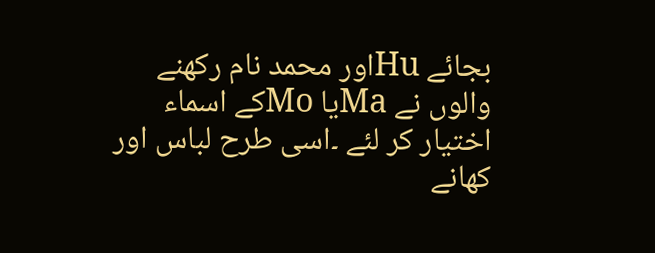بجائے Huاور محمد نام رکھنے والوں نے Maیا Moکے اسماء اختیار کر لئے ۔اسی طرح لباس اور کھانے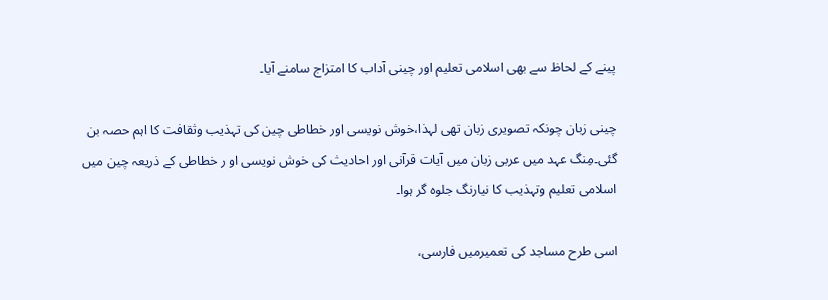پینے کے لحاظ سے بھی اسلامی تعلیم اور چینی آداب کا امتزاج سامنے آیا۔

چینی زبان چونکہ تصویری زبان تھی لہذا،خوش نویسی اور خطاطی چین کی تہذیب وثقافت کا اہم حصہ بن گئی۔مِنگ عہد میں عربی زبان میں آیات قرآنی اور احادیث کی خوش نویسی او ر خطاطی کے ذریعہ چین میں اسلامی تعلیم وتہذیب کا نیارنگ جلوہ گر ہوا۔

اسی طرح مساجد کی تعمیرمیں فارسی،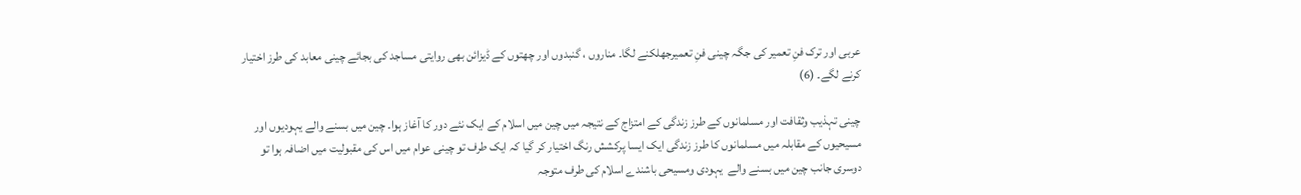عربی اور ترک فنِ تعمیر کی جگہ چینی فنِ تعمیرجھلکنے لگا۔ مناروں ، گنبدوں اور چھتوں کے ڈیزائن بھی روایتی مساجد کی بجائے چینی معابد کی طرز اختیار کرنے لگے۔ (6)

چینی تہذیب وثقافت اور مسلمانوں کے طرز زندگی کے امتزاج کے نتیجہ میں چین میں اسلام کے ایک نئے دور کا آغاز ہوا۔ چین میں بسنے والے یہودیوں اور مسیحیوں کے مقابلہ میں مسلمانوں کا طرز زندگی ایک ایسا پرکشش رنگ اختیار کر گیا کہ ایک طرف تو چینی عوام میں اس کی مقبولیت میں اضافہ ہوا تو دوسری جانب چین میں بسنے والے  یہودی ومسیحی باشندے اسلام کی طرف متوجہ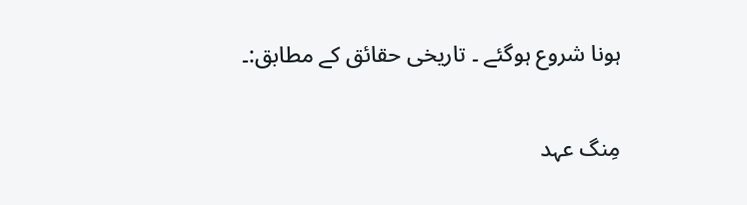ہونا شروع ہوگئے ۔ تاریخی حقائق کے مطابق:۔

مِنگ عہد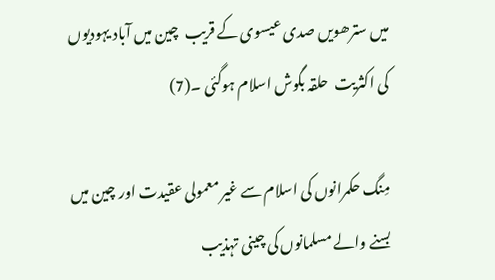میں سترھویں صدی عیسوی کے قریب  چین میں آباد یہودیوں کی اکثریت  حلقہ بگوش اسلام ہوگئی ۔(7)

مِنگ حکمرانوں کی اسلام سے غیر معمولی عقیدت اور چین میں بسنے والے مسلمانوں کی چینی تہذیب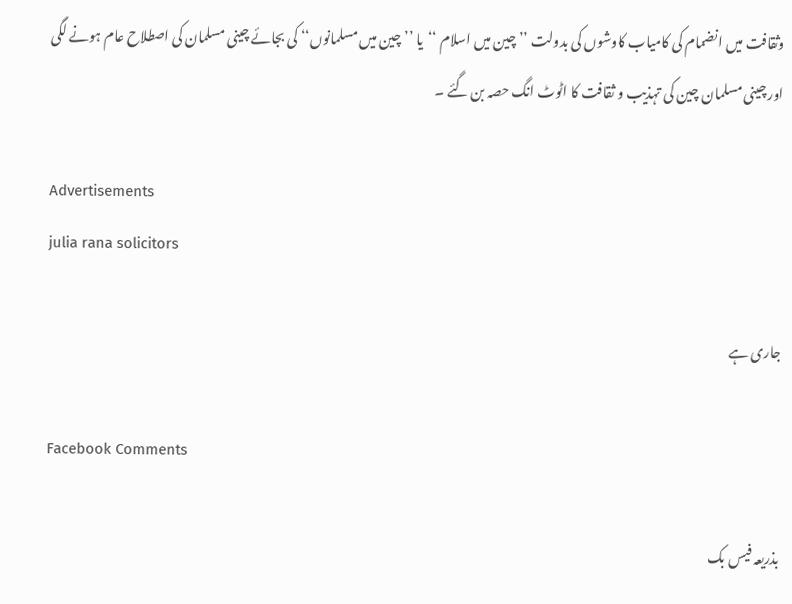وثقافت میں انضمام کی کامیاب کاوشوں کی بدولت ’’ چین میں اسلام ‘‘یا ’’ چین میں مسلمانوں‘‘ کی بجائے چینی مسلمان کی اصطلاح عام ہونے لگی اور چینی مسلمان چین کی تہذیب و ثقافت کا اٹوٹ انگ حصہ بن گئے ۔

Advertisements
julia rana solicitors

جاری ہے

Facebook Comments

بذریعہ فیس بک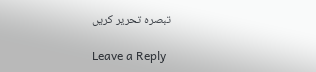تبصرہ تحریر کریں

Leave a Reply